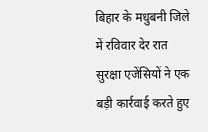बिहार के मधुबनी जिले में रविवार देर रात सुरक्षा एजेंसियों ने एक बड़ी कार्रवाई करते हुए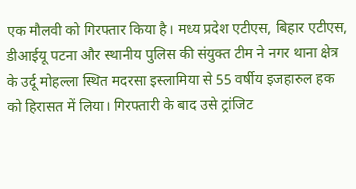एक मौलवी को गिरफ्तार किया है। मध्य प्रदेश एटीएस, बिहार एटीएस, डीआईयू पटना और स्थानीय पुलिस की संयुक्त टीम ने नगर थाना क्षेत्र के उर्दू मोहल्ला स्थित मदरसा इस्लामिया से 55 वर्षीय इजहारुल हक को हिरासत में लिया। गिरफ्तारी के बाद उसे ट्रांजिट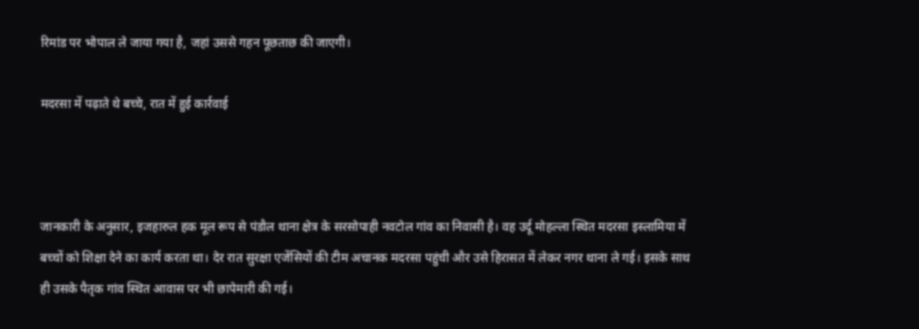रिमांड पर भोपाल ले जाया गया है, जहां उससे गहन पूछताछ की जाएगी।

मदरसा में पढ़ाते थे बच्चे, रात में हुई कार्रवाई



जानकारी के अनुसार, इजहारुल हक मूल रूप से पंडौल थाना क्षेत्र के सरसोपाही नवटोल गांव का निवासी है। वह उर्दू मोहल्ला स्थित मदरसा इस्लामिया में बच्चों को शिक्षा देने का कार्य करता था। देर रात सुरक्षा एजेंसियों की टीम अचानक मदरसा पहुंची और उसे हिरासत में लेकर नगर थाना ले गई। इसके साथ ही उसके पैतृक गांव स्थित आवास पर भी छापेमारी की गई।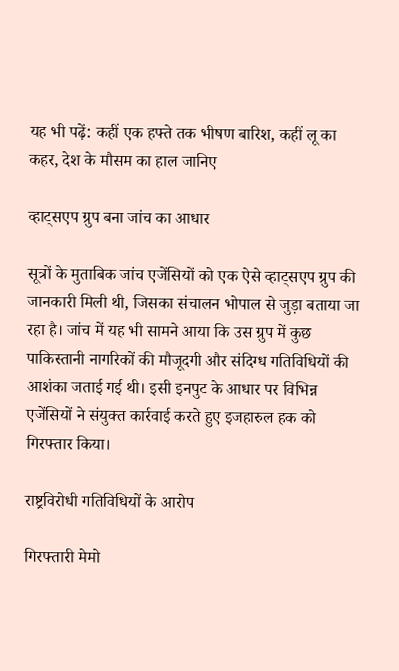यह भी पढ़ें: कहीं एक हफ्ते तक भीषण बारिश, कहीं लू का कहर, देश के मौसम का हाल जानिए

व्हाट्सएप ग्रुप बना जांच का आधार

सूत्रों के मुताबिक जांच एजेंसियों को एक ऐसे व्हाट्सएप ग्रुप की जानकारी मिली थी, जिसका संचालन भोपाल से जुड़ा बताया जा रहा है। जांच में यह भी सामने आया कि उस ग्रुप में कुछ पाकिस्तानी नागरिकों की मौजूदगी और संदिग्ध गतिविधियों की आशंका जताई गई थी। इसी इनपुट के आधार पर विभिन्न एजेंसियों ने संयुक्त कार्रवाई करते हुए इजहारुल हक को गिरफ्तार किया।

राष्ट्रविरोधी गतिविधियों के आरोप

गिरफ्तारी मेमो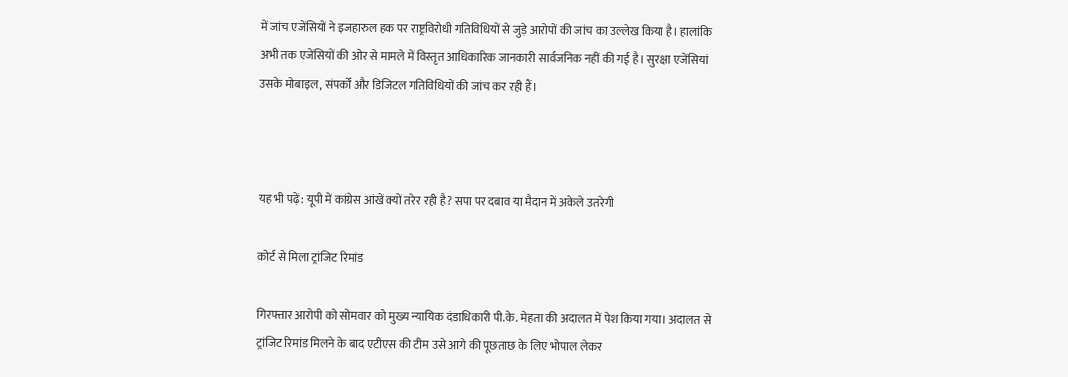में जांच एजेंसियों ने इजहारुल हक पर राष्ट्रविरोधी गतिविधियों से जुड़े आरोपों की जांच का उल्लेख किया है। हालांकि अभी तक एजेंसियों की ओर से मामले में विस्तृत आधिकारिक जानकारी सार्वजनिक नहीं की गई है। सुरक्षा एजेंसियां उसके मोबाइल, संपर्कों और डिजिटल गतिविधियों की जांच कर रही हैं।



यह भी पढ़ें: यूपी में कांग्रेस आंखें क्यों तरेर रही है? सपा पर दबाव या मैदान में अकेले उतरेगी

कोर्ट से मिला ट्रांजिट रिमांड

गिरफ्तार आरोपी को सोमवार को मुख्य न्यायिक दंडाधिकारी पी.के. मेहता की अदालत में पेश किया गया। अदालत से ट्रांजिट रिमांड मिलने के बाद एटीएस की टीम उसे आगे की पूछताछ के लिए भोपाल लेकर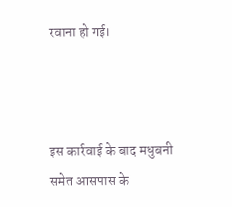रवाना हो गई।



इस कार्रवाई के बाद मधुबनी समेत आसपास के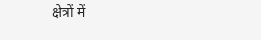क्षेत्रों में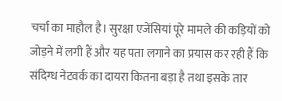चर्चा का माहौल है। सुरक्षा एजेंसियां पूरे मामले की कड़ियों को जोड़ने में लगी हैं और यह पता लगाने का प्रयास कर रही हैं कि संदिग्ध नेटवर्क का दायरा कितना बड़ा है तथा इसके तार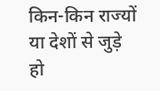किन-किन राज्यों या देशों से जुड़े हो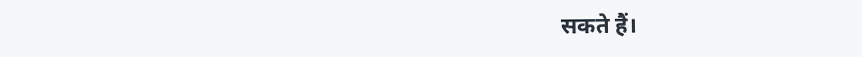सकते हैं।